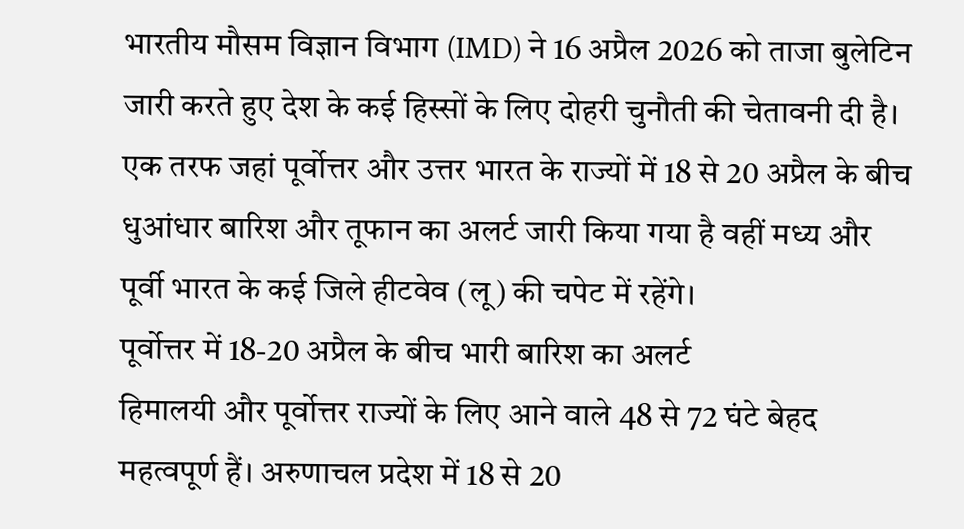भारतीय मौसम विज्ञान विभाग (IMD) ने 16 अप्रैल 2026 को ताजा बुलेटिन जारी करते हुए देश के कई हिस्सों के लिए दोहरी चुनौती की चेतावनी दी है। एक तरफ जहां पूर्वोत्तर और उत्तर भारत के राज्यों में 18 से 20 अप्रैल के बीच धुआंधार बारिश और तूफान का अलर्ट जारी किया गया है वहीं मध्य और पूर्वी भारत के कई जिले हीटवेव (लू) की चपेट में रहेंगे।
पूर्वोत्तर में 18-20 अप्रैल के बीच भारी बारिश का अलर्ट
हिमालयी और पूर्वोत्तर राज्यों के लिए आने वाले 48 से 72 घंटे बेहद महत्वपूर्ण हैं। अरुणाचल प्रदेश में 18 से 20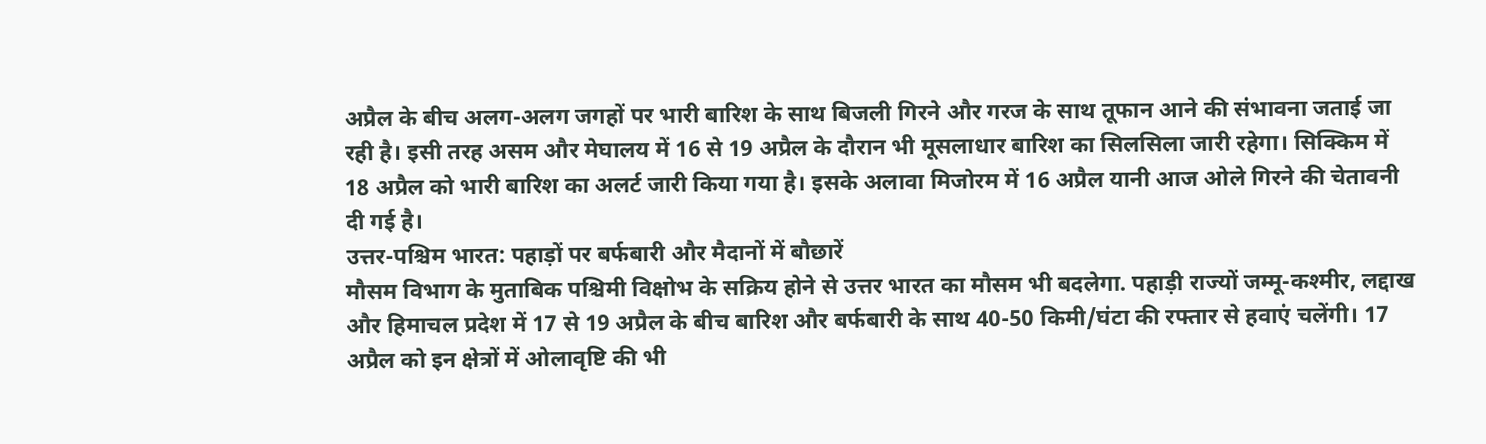अप्रैल के बीच अलग-अलग जगहों पर भारी बारिश के साथ बिजली गिरने और गरज के साथ तूफान आने की संभावना जताई जा रही है। इसी तरह असम और मेघालय में 16 से 19 अप्रैल के दौरान भी मूसलाधार बारिश का सिलसिला जारी रहेगा। सिक्किम में 18 अप्रैल को भारी बारिश का अलर्ट जारी किया गया है। इसके अलावा मिजोरम में 16 अप्रैल यानी आज ओले गिरने की चेतावनी दी गई है।
उत्तर-पश्चिम भारत: पहाड़ों पर बर्फबारी और मैदानों में बौछारें
मौसम विभाग के मुताबिक पश्चिमी विक्षोभ के सक्रिय होने से उत्तर भारत का मौसम भी बदलेगा. पहाड़ी राज्यों जम्मू-कश्मीर, लद्दाख और हिमाचल प्रदेश में 17 से 19 अप्रैल के बीच बारिश और बर्फबारी के साथ 40-50 किमी/घंटा की रफ्तार से हवाएं चलेंगी। 17 अप्रैल को इन क्षेत्रों में ओलावृष्टि की भी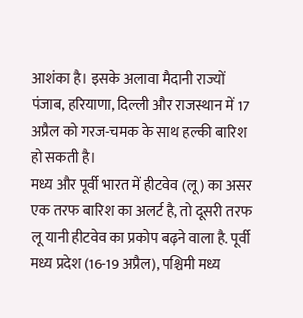आशंका है। इसके अलावा मैदानी राज्यों पंजाब, हरियाणा, दिल्ली और राजस्थान में 17 अप्रैल को गरज-चमक के साथ हल्की बारिश हो सकती है।
मध्य और पूर्वी भारत में हीटवेव (लू) का असर
एक तरफ बारिश का अलर्ट है, तो दूसरी तरफ लू यानी हीटवेव का प्रकोप बढ़ने वाला है. पूर्वी मध्य प्रदेश (16-19 अप्रैल), पश्चिमी मध्य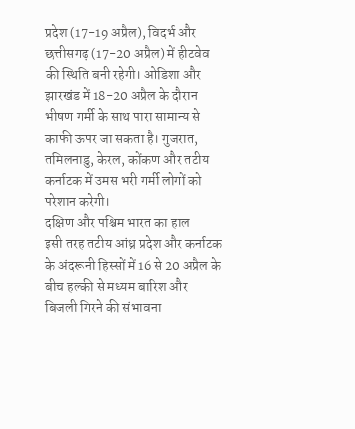प्रदेश (17-19 अप्रैल), विदर्भ और छत्तीसगढ़ (17-20 अप्रैल) में हीटवेव की स्थिति बनी रहेगी। ओडिशा और झारखंड में 18-20 अप्रैल के दौरान भीषण गर्मी के साथ पारा सामान्य से काफी ऊपर जा सकता है। गुजरात, तमिलनाडु, केरल, कोंकण और तटीय कर्नाटक में उमस भरी गर्मी लोगों को परेशान करेगी।
दक्षिण और पश्चिम भारत का हाल
इसी तरह तटीय आंध्र प्रदेश और कर्नाटक के अंदरूनी हिस्सों में 16 से 20 अप्रैल के बीच हल्की से मध्यम बारिश और बिजली गिरने की संभावना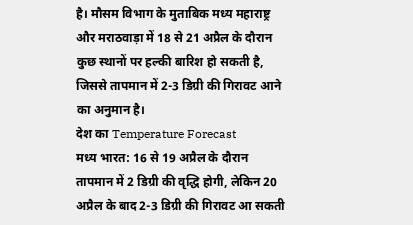है। मौसम विभाग के मुताबिक मध्य महाराष्ट्र और मराठवाड़ा में 18 से 21 अप्रैल के दौरान कुछ स्थानों पर हल्की बारिश हो सकती है, जिससे तापमान में 2-3 डिग्री की गिरावट आने का अनुमान है।
देश का Temperature Forecast
मध्य भारत: 16 से 19 अप्रैल के दौरान तापमान में 2 डिग्री की वृद्धि होगी, लेकिन 20 अप्रैल के बाद 2-3 डिग्री की गिरावट आ सकती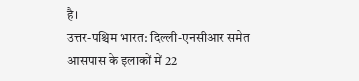है।
उत्तर-पश्चिम भारत: दिल्ली-एनसीआर समेत आसपास के इलाकों में 22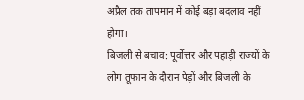अप्रैल तक तापमान में कोई बड़ा बदलाव नहीं होगा।
बिजली से बचाव: पूर्वोत्तर और पहाड़ी राज्यों के लोग तूफान के दौरान पेड़ों और बिजली के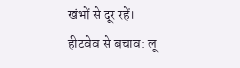खंभों से दूर रहें।
हीटवेव से बचाव: लू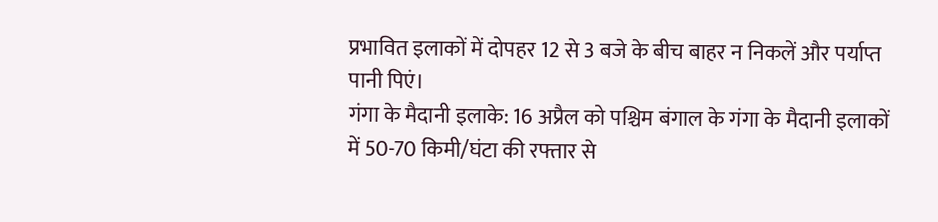प्रभावित इलाकों में दोपहर 12 से 3 बजे के बीच बाहर न निकलें और पर्याप्त पानी पिएं।
गंगा के मैदानी इलाके: 16 अप्रैल को पश्चिम बंगाल के गंगा के मैदानी इलाकों में 50-70 किमी/घंटा की रफ्तार से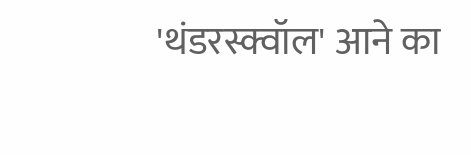'थंडरस्क्वॉल' आने का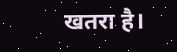खतरा है।